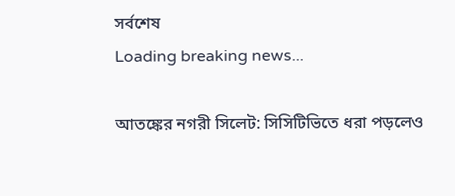সর্বশেষ
Loading breaking news...

আতঙ্কের নগরী সিলেট: সিসিটিভিতে ধরা পড়লেও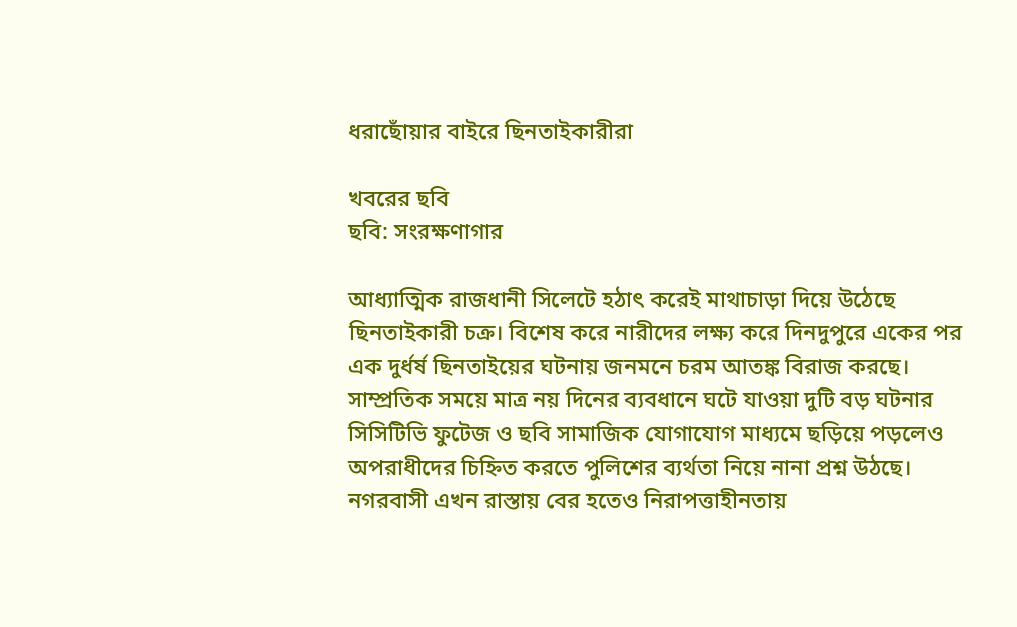ধরাছোঁয়ার বাইরে ছিনতাইকারীরা

খবরের ছবি
ছবি: সংরক্ষণাগার

আধ্যাত্মিক রাজধানী সিলেটে হঠাৎ করেই মাথাচাড়া দিয়ে উঠেছে ছিনতাইকারী চক্র। বিশেষ করে নারীদের লক্ষ্য করে দিনদুপুরে একের পর এক দুর্ধর্ষ ছিনতাইয়ের ঘটনায় জনমনে চরম আতঙ্ক বিরাজ করছে। সাম্প্রতিক সময়ে মাত্র নয় দিনের ব্যবধানে ঘটে যাওয়া দুটি বড় ঘটনার সিসিটিভি ফুটেজ ও ছবি সামাজিক যোগাযোগ মাধ্যমে ছড়িয়ে পড়লেও অপরাধীদের চিহ্নিত করতে পুলিশের ব্যর্থতা নিয়ে নানা প্রশ্ন উঠছে। নগরবাসী এখন রাস্তায় বের হতেও নিরাপত্তাহীনতায়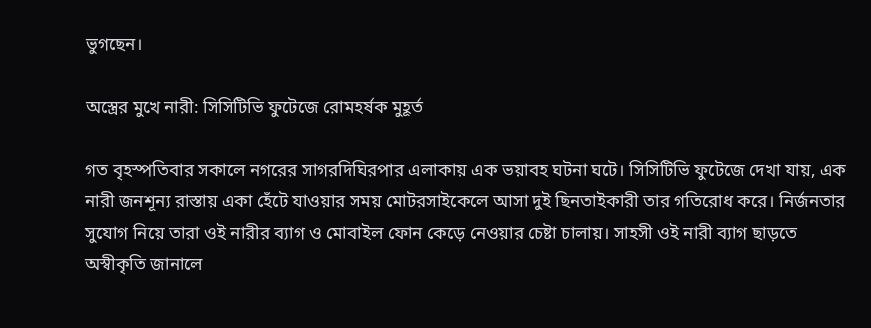ভুগছেন।

অস্ত্রের মুখে নারী: সিসিটিভি ফুটেজে রোমহর্ষক মুহূর্ত

গত বৃহস্পতিবার সকালে নগরের সাগরদিঘিরপার এলাকায় এক ভয়াবহ ঘটনা ঘটে। সিসিটিভি ফুটেজে দেখা যায়, এক নারী জনশূন্য রাস্তায় একা হেঁটে যাওয়ার সময় মোটরসাইকেলে আসা দুই ছিনতাইকারী তার গতিরোধ করে। নির্জনতার সুযোগ নিয়ে তারা ওই নারীর ব্যাগ ও মোবাইল ফোন কেড়ে নেওয়ার চেষ্টা চালায়। সাহসী ওই নারী ব্যাগ ছাড়তে অস্বীকৃতি জানালে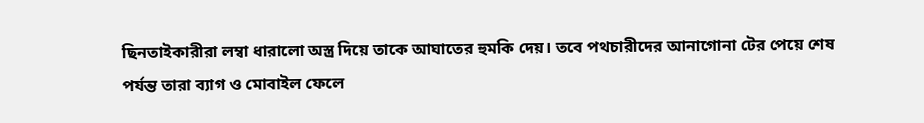ছিনতাইকারীরা লম্বা ধারালো অস্ত্র দিয়ে তাকে আঘাতের হুমকি দেয়। তবে পথচারীদের আনাগোনা টের পেয়ে শেষ পর্যন্ত তারা ব্যাগ ও মোবাইল ফেলে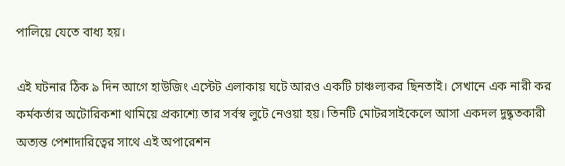পালিয়ে যেতে বাধ্য হয়।

এই ঘটনার ঠিক ৯ দিন আগে হাউজিং এস্টেট এলাকায় ঘটে আরও একটি চাঞ্চল্যকর ছিনতাই। সেখানে এক নারী কর কর্মকর্তার অটোরিকশা থামিয়ে প্রকাশ্যে তার সর্বস্ব লুটে নেওয়া হয়। তিনটি মোটরসাইকেলে আসা একদল দুষ্কৃতকারী অত্যন্ত পেশাদারিত্বের সাথে এই অপারেশন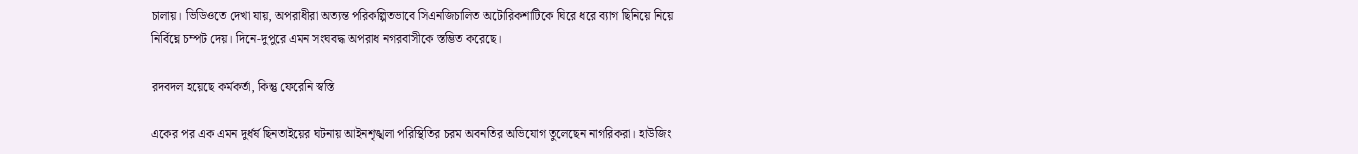চালায়। ভিডিওতে দেখা যায়, অপরাধীরা অত্যন্ত পরিকল্পিতভাবে সিএনজিচালিত অটোরিকশাটিকে ঘিরে ধরে ব্যাগ ছিনিয়ে নিয়ে নির্বিঘ্নে চম্পট দেয়। দিনে-দুপুরে এমন সংঘবদ্ধ অপরাধ নগরবাসীকে স্তম্ভিত করেছে।

রদবদল হয়েছে কর্মকর্তা, কিন্তু ফেরেনি স্বস্তি

একের পর এক এমন দুর্ধর্ষ ছিনতাইয়ের ঘটনায় আইনশৃঙ্খলা পরিস্থিতির চরম অবনতির অভিযোগ তুলেছেন নাগরিকরা। হাউজিং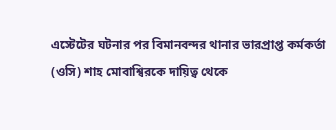এস্টেটের ঘটনার পর বিমানবন্দর থানার ভারপ্রাপ্ত কর্মকর্তা (ওসি) শাহ মোবাশ্বিরকে দায়িত্ব থেকে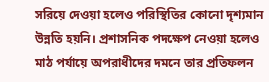সরিয়ে দেওয়া হলেও পরিস্থিতির কোনো দৃশ্যমান উন্নতি হয়নি। প্রশাসনিক পদক্ষেপ নেওয়া হলেও মাঠ পর্যায়ে অপরাধীদের দমনে তার প্রতিফলন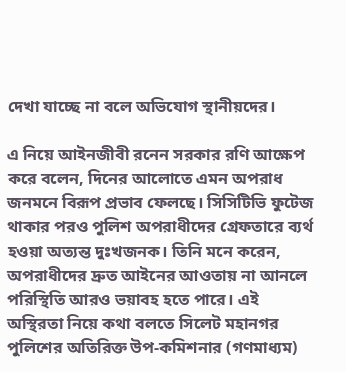দেখা যাচ্ছে না বলে অভিযোগ স্থানীয়দের।

এ নিয়ে আইনজীবী রনেন সরকার রণি আক্ষেপ করে বলেন, দিনের আলোতে এমন অপরাধ জনমনে বিরূপ প্রভাব ফেলছে। সিসিটিভি ফুটেজ থাকার পরও পুলিশ অপরাধীদের গ্রেফতারে ব্যর্থ হওয়া অত্যন্ত দুঃখজনক। তিনি মনে করেন, অপরাধীদের দ্রুত আইনের আওতায় না আনলে পরিস্থিতি আরও ভয়াবহ হতে পারে। এই অস্থিরতা নিয়ে কথা বলতে সিলেট মহানগর পুলিশের অতিরিক্ত উপ-কমিশনার (গণমাধ্যম)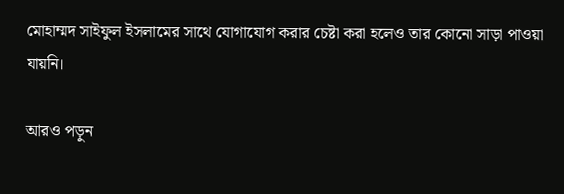মোহাম্মদ সাইফুল ইসলামের সাথে যোগাযোগ করার চেষ্টা করা হলেও তার কোনো সাড়া পাওয়া যায়নি।

আরও পড়ুন